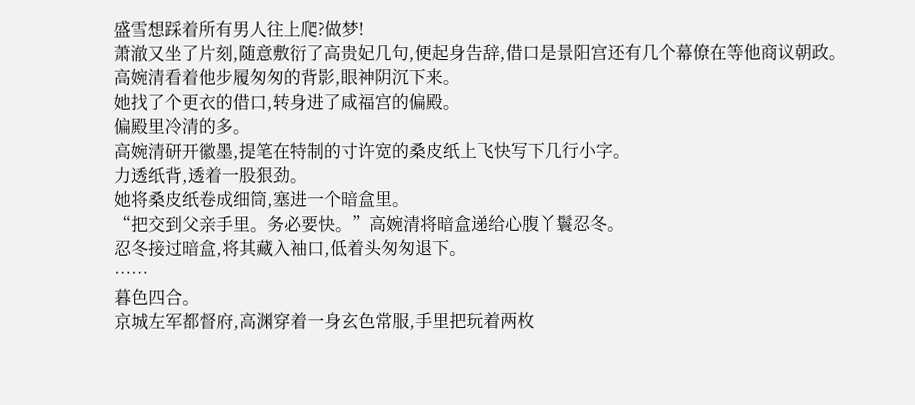盛雪想踩着所有男人往上爬?做梦!
萧澈又坐了片刻,随意敷衍了高贵妃几句,便起身告辞,借口是景阳宫还有几个幕僚在等他商议朝政。
高婉清看着他步履匆匆的背影,眼神阴沉下来。
她找了个更衣的借口,转身进了咸福宫的偏殿。
偏殿里冷清的多。
高婉清研开徽墨,提笔在特制的寸许宽的桑皮纸上飞快写下几行小字。
力透纸背,透着一股狠劲。
她将桑皮纸卷成细筒,塞进一个暗盒里。
“把交到父亲手里。务必要快。”高婉清将暗盒递给心腹丫鬟忍冬。
忍冬接过暗盒,将其藏入袖口,低着头匆匆退下。
……
暮色四合。
京城左军都督府,高渊穿着一身玄色常服,手里把玩着两枚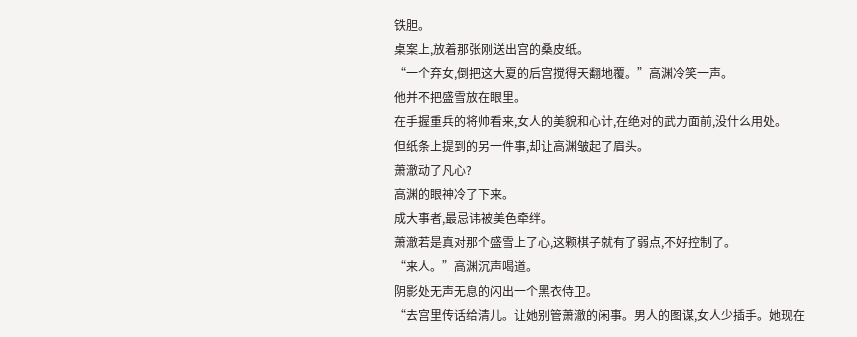铁胆。
桌案上,放着那张刚送出宫的桑皮纸。
“一个弃女,倒把这大夏的后宫搅得天翻地覆。”高渊冷笑一声。
他并不把盛雪放在眼里。
在手握重兵的将帅看来,女人的美貌和心计,在绝对的武力面前,没什么用处。
但纸条上提到的另一件事,却让高渊皱起了眉头。
萧澈动了凡心?
高渊的眼神冷了下来。
成大事者,最忌讳被美色牵绊。
萧澈若是真对那个盛雪上了心,这颗棋子就有了弱点,不好控制了。
“来人。”高渊沉声喝道。
阴影处无声无息的闪出一个黑衣侍卫。
“去宫里传话给清儿。让她别管萧澈的闲事。男人的图谋,女人少插手。她现在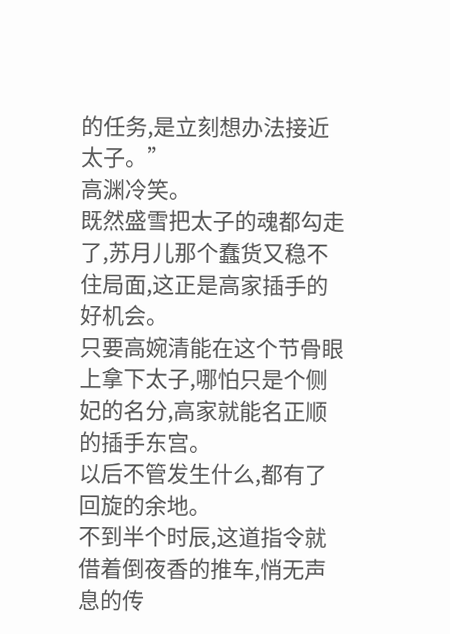的任务,是立刻想办法接近太子。”
高渊冷笑。
既然盛雪把太子的魂都勾走了,苏月儿那个蠢货又稳不住局面,这正是高家插手的好机会。
只要高婉清能在这个节骨眼上拿下太子,哪怕只是个侧妃的名分,高家就能名正顺的插手东宫。
以后不管发生什么,都有了回旋的余地。
不到半个时辰,这道指令就借着倒夜香的推车,悄无声息的传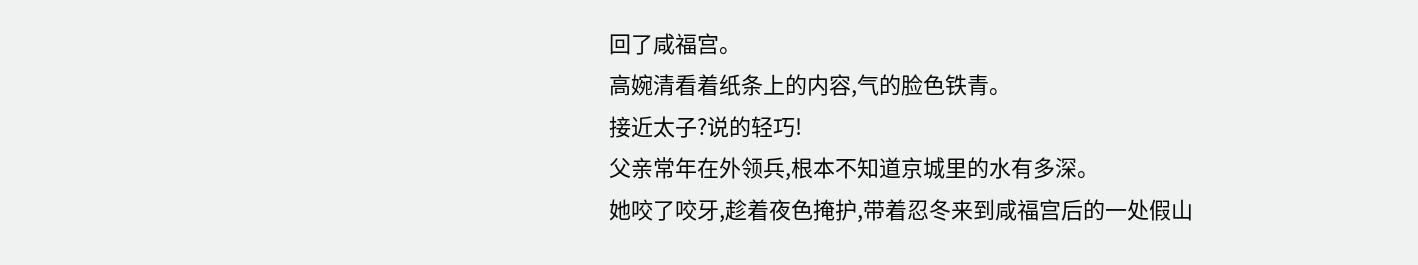回了咸福宫。
高婉清看着纸条上的内容,气的脸色铁青。
接近太子?说的轻巧!
父亲常年在外领兵,根本不知道京城里的水有多深。
她咬了咬牙,趁着夜色掩护,带着忍冬来到咸福宫后的一处假山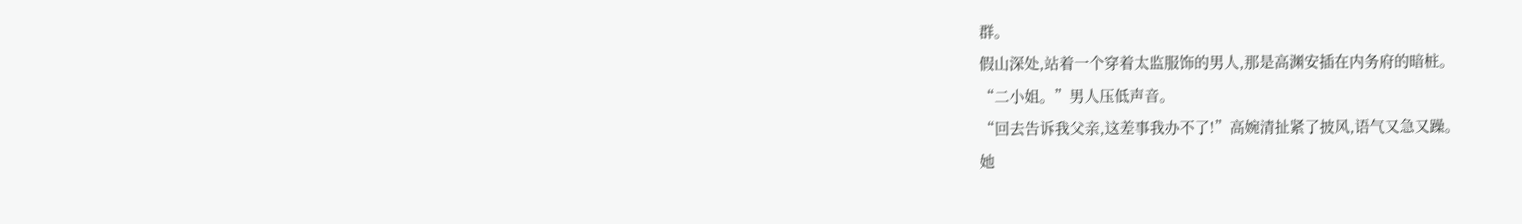群。
假山深处,站着一个穿着太监服饰的男人,那是高渊安插在内务府的暗桩。
“二小姐。”男人压低声音。
“回去告诉我父亲,这差事我办不了!”高婉清扯紧了披风,语气又急又躁。
她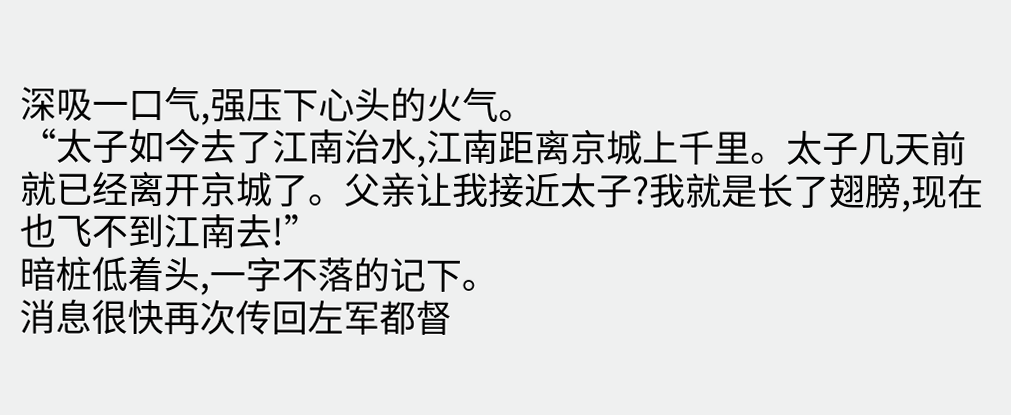深吸一口气,强压下心头的火气。
“太子如今去了江南治水,江南距离京城上千里。太子几天前就已经离开京城了。父亲让我接近太子?我就是长了翅膀,现在也飞不到江南去!”
暗桩低着头,一字不落的记下。
消息很快再次传回左军都督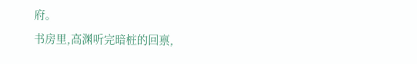府。
书房里,高渊听完暗桩的回禀,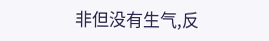非但没有生气,反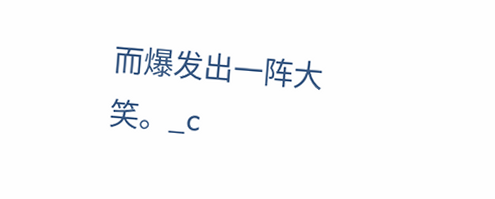而爆发出一阵大笑。_c